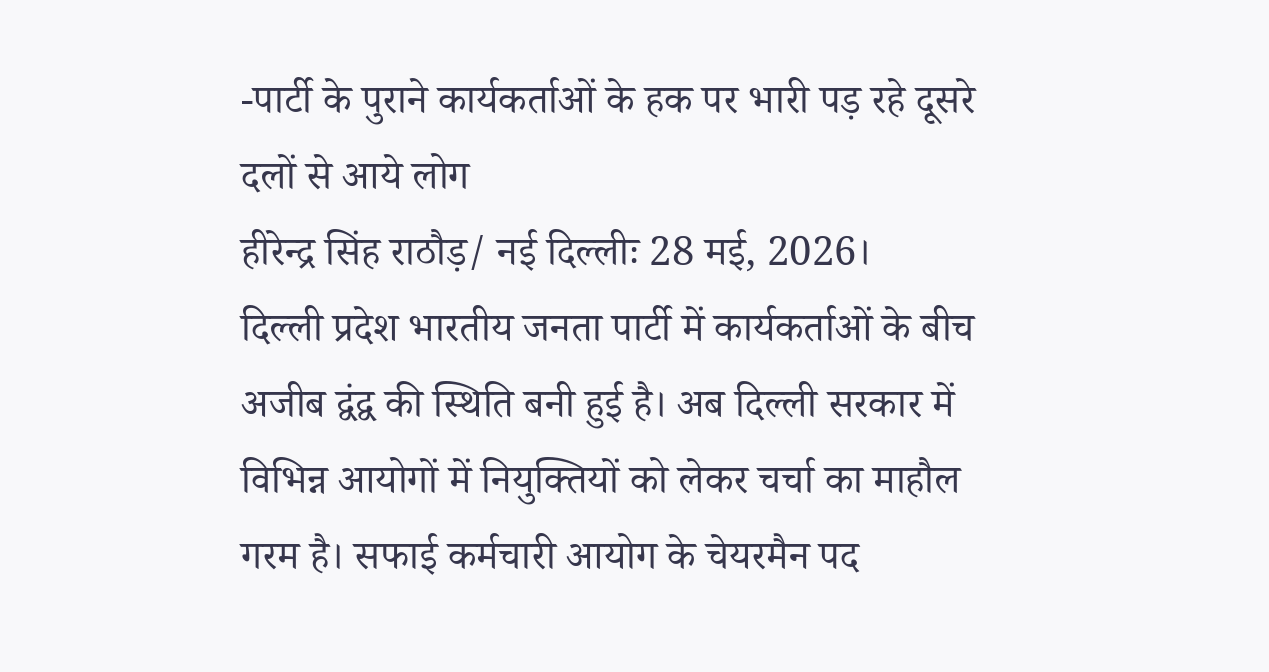-पार्टी के पुराने कार्यकर्ताओं के हक पर भारी पड़ रहे दूसरे दलों से आये लोग
हीरेन्द्र सिंह राठौड़/ नई दिल्लीः 28 मई, 2026।
दिल्ली प्रदेश भारतीय जनता पार्टी में कार्यकर्ताओं के बीच अजीब द्वंद्व की स्थिति बनी हुई है। अब दिल्ली सरकार में विभिन्न आयोगों में नियुक्तियों को लेकर चर्चा का माहौल गरम है। सफाई कर्मचारी आयोग के चेयरमैन पद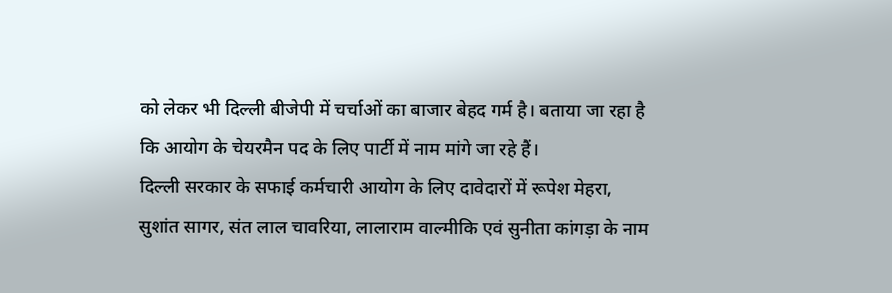को लेकर भी दिल्ली बीजेपी में चर्चाओं का बाजार बेहद गर्म है। बताया जा रहा है कि आयोग के चेयरमैन पद के लिए पार्टी में नाम मांगे जा रहे हैं।
दिल्ली सरकार के सफाई कर्मचारी आयोग के लिए दावेदारों में रूपेश मेहरा, सुशांत सागर, संत लाल चावरिया, लालाराम वाल्मीकि एवं सुनीता कांगड़ा के नाम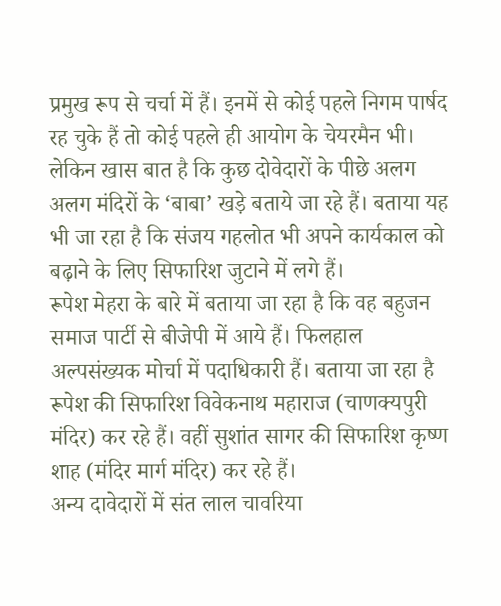प्रमुख रूप से चर्चा में हैं। इनमें से कोई पहले निगम पार्षद रह चुके हैं तो कोई पहले ही आयोग के चेयरमैन भी। लेकिन खास बात है कि कुछ दोवेदारों के पीछे अलग अलग मंदिरों के ‘बाबा’ खड़े बताये जा रहे हैं। बताया यह भी जा रहा है कि संजय गहलोत भी अपने कार्यकाल को बढ़ाने के लिए सिफारिश जुटाने में लगे हैं।
रूपेश मेहरा के बारे में बताया जा रहा है कि वह बहुजन समाज पार्टी से बीजेपी में आये हैं। फिलहाल अल्पसंख्यक मोर्चा में पदाधिकारी हैं। बताया जा रहा है रूपेश की सिफारिश विवेकनाथ महाराज (चाणक्यपुरी मंदिर) कर रहे हैं। वहीं सुशांत सागर की सिफारिश कृष्ण शाह (मंदिर मार्ग मंदिर) कर रहे हैं।
अन्य दावेदारों में संत लाल चावरिया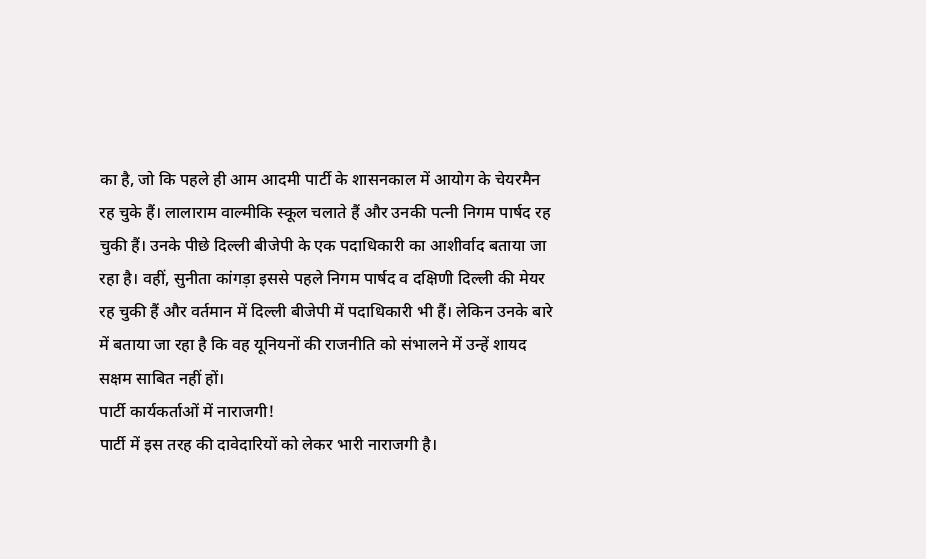का है, जो कि पहले ही आम आदमी पार्टी के शासनकाल में आयोग के चेयरमैन रह चुके हैं। लालाराम वाल्मीकि स्कूल चलाते हैं और उनकी पत्नी निगम पार्षद रह चुकी हैं। उनके पीछे दिल्ली बीजेपी के एक पदाधिकारी का आशीर्वाद बताया जा रहा है। वहीं, सुनीता कांगड़ा इससे पहले निगम पार्षद व दक्षिणी दिल्ली की मेयर रह चुकी हैं और वर्तमान में दिल्ली बीजेपी में पदाधिकारी भी हैं। लेकिन उनके बारे में बताया जा रहा है कि वह यूनियनों की राजनीति को संभालने में उन्हें शायद सक्षम साबित नहीं हों।
पार्टी कार्यकर्ताओं में नाराजगी!
पार्टी में इस तरह की दावेदारियों को लेकर भारी नाराजगी है।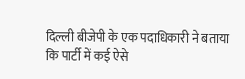दिल्ली बीजेपी के एक पदाधिकारी ने बताया कि पार्टी में कई ऐसे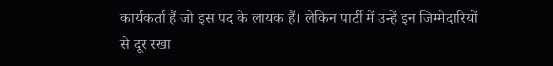कार्यकर्ता हैं जो इस पद के लायक हैं। लेकिन पार्टी में उन्हें इन जिम्मेदारियों से दूर रखा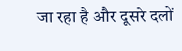जा रहा है और दूसरे दलों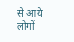से आये लोगों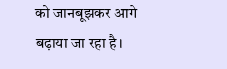को जानबूझकर आगे बढ़ाया जा रहा है।